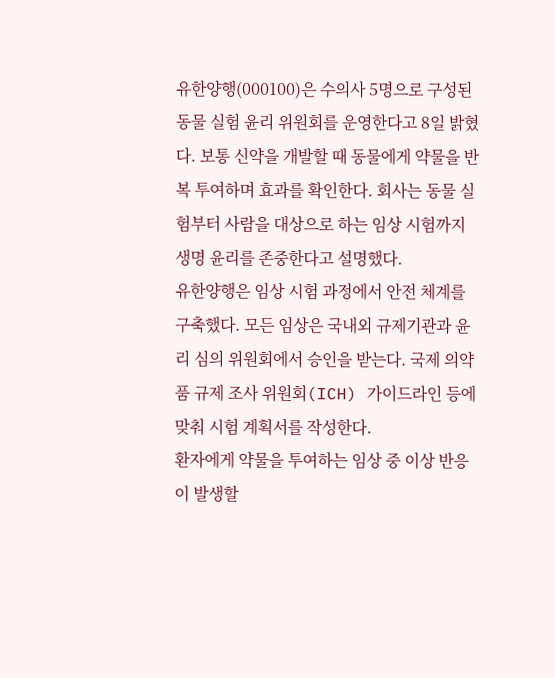유한양행(000100)은 수의사 5명으로 구성된 동물 실험 윤리 위원회를 운영한다고 8일 밝혔다. 보통 신약을 개발할 때 동물에게 약물을 반복 투여하며 효과를 확인한다. 회사는 동물 실험부터 사람을 대상으로 하는 임상 시험까지 생명 윤리를 존중한다고 설명했다.
유한양행은 임상 시험 과정에서 안전 체계를 구축했다. 모든 임상은 국내외 규제기관과 윤리 심의 위원회에서 승인을 받는다. 국제 의약품 규제 조사 위원회(ICH) 가이드라인 등에 맞춰 시험 계획서를 작성한다.
환자에게 약물을 투여하는 임상 중 이상 반응이 발생할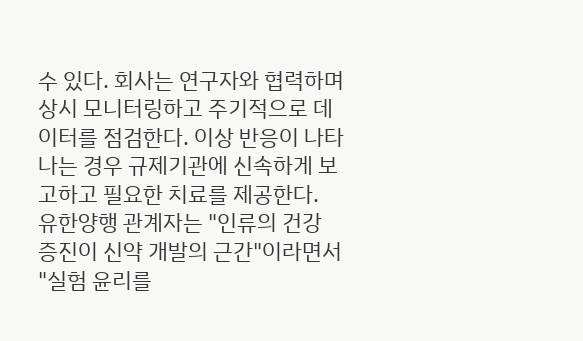수 있다. 회사는 연구자와 협력하며 상시 모니터링하고 주기적으로 데이터를 점검한다. 이상 반응이 나타나는 경우 규제기관에 신속하게 보고하고 필요한 치료를 제공한다.
유한양행 관계자는 "인류의 건강 증진이 신약 개발의 근간"이라면서 "실험 윤리를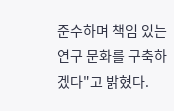준수하며 책임 있는 연구 문화를 구축하겠다"고 밝혔다.